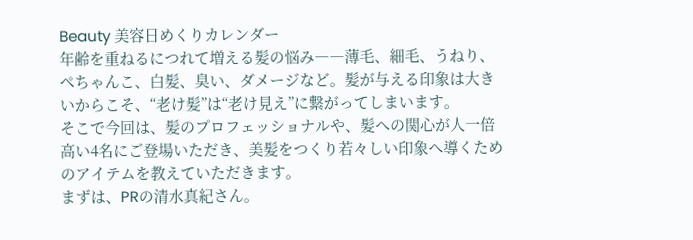Beauty 美容日めくりカレンダー
年齢を重ねるにつれて増える髪の悩み――薄毛、細毛、うねり、ぺちゃんこ、白髪、臭い、ダメージなど。髪が与える印象は大きいからこそ、“老け髪”は“老け見え”に繋がってしまいます。
そこで今回は、髪のプロフェッショナルや、髪への関心が人一倍高い4名にご登場いただき、美髪をつくり若々しい印象へ導くためのアイテムを教えていただきます。
まずは、PRの清水真紀さん。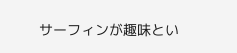サーフィンが趣味とい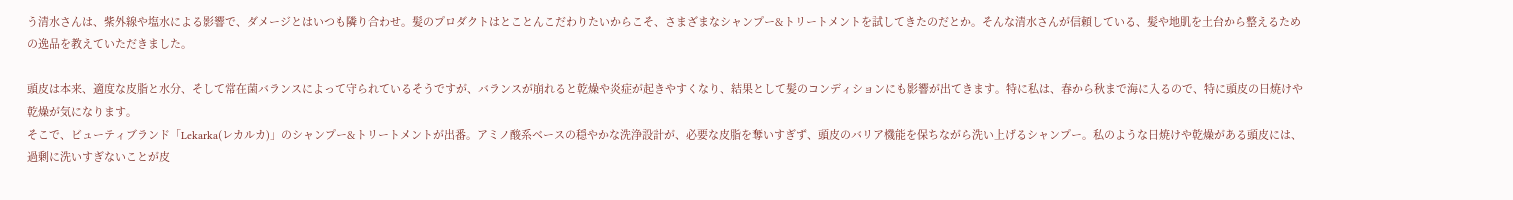う清水さんは、紫外線や塩水による影響で、ダメージとはいつも隣り合わせ。髪のプロダクトはとことんこだわりたいからこそ、さまざまなシャンプー&トリートメントを試してきたのだとか。そんな清水さんが信頼している、髪や地肌を土台から整えるための逸品を教えていただきました。

頭皮は本来、適度な皮脂と水分、そして常在菌バランスによって守られているそうですが、バランスが崩れると乾燥や炎症が起きやすくなり、結果として髪のコンディションにも影響が出てきます。特に私は、春から秋まで海に入るので、特に頭皮の日焼けや乾燥が気になります。
そこで、ビューティブランド「Lekarka(レカルカ)」のシャンプー&トリートメントが出番。アミノ酸系ベースの穏やかな洗浄設計が、必要な皮脂を奪いすぎず、頭皮のバリア機能を保ちながら洗い上げるシャンプー。私のような日焼けや乾燥がある頭皮には、過剰に洗いすぎないことが皮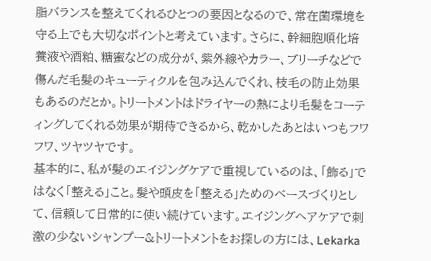脂バランスを整えてくれるひとつの要因となるので、常在菌環境を守る上でも大切なポイントと考えています。さらに、幹細胞順化培養液や酒粕、糖蜜などの成分が、紫外線やカラー、ブリーチなどで傷んだ毛髪のキューティクルを包み込んでくれ、枝毛の防止効果もあるのだとか。トリートメントはドライヤーの熱により毛髪をコーティングしてくれる効果が期待できるから、乾かしたあとはいつもフワフワ、ツヤツヤです。
基本的に、私が髪のエイジングケアで重視しているのは、「飾る」ではなく「整える」こと。髪や頭皮を「整える」ためのベースづくりとして、信頼して日常的に使い続けています。エイジングヘアケアで刺激の少ないシャンプー&トリートメントをお探しの方には、Lekarka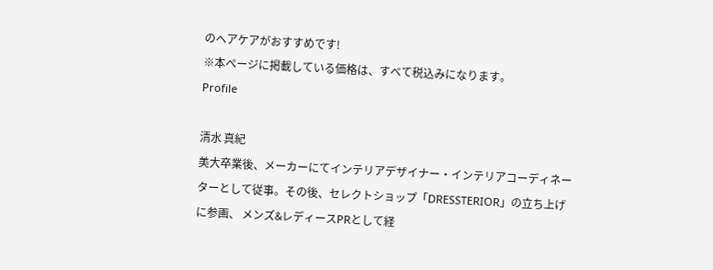のヘアケアがおすすめです!
※本ページに掲載している価格は、すべて税込みになります。
Profile

清水 真紀
美大卒業後、メーカーにてインテリアデザイナー・インテリアコーディネーターとして従事。その後、セレクトショップ「DRESSTERIOR」の立ち上げに参画、 メンズ&レディースPRとして経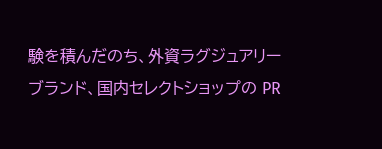験を積んだのち、外資ラグジュアリーブランド、国内セレクトショップの PR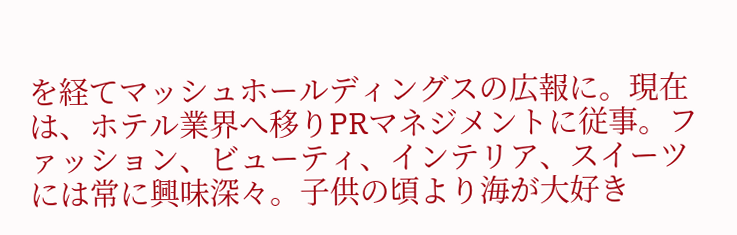を経てマッシュホールディングスの広報に。現在は、ホテル業界へ移りPRマネジメントに従事。ファッション、ビューティ、インテリア、スイーツには常に興味深々。子供の頃より海が大好き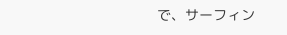で、サーフィン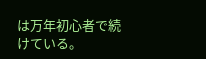は万年初心者で続けている。